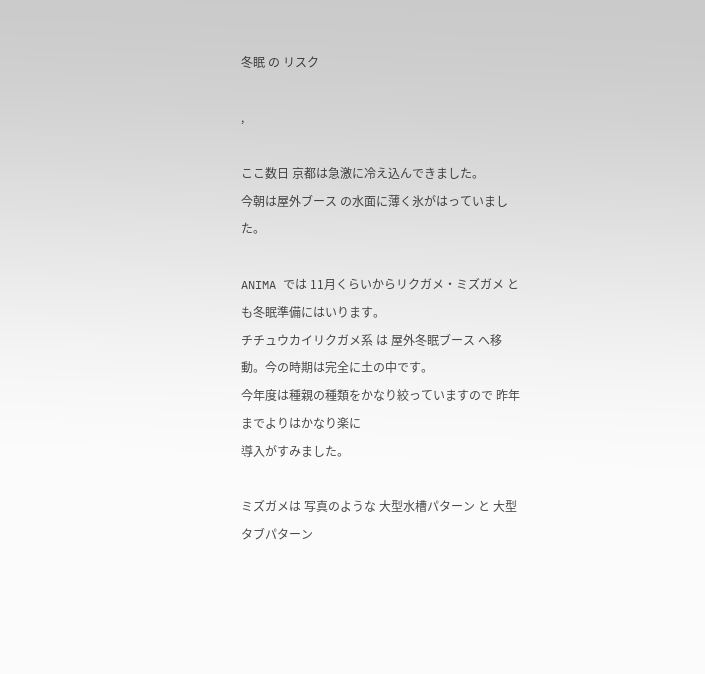冬眠 の リスク

,

ここ数日 京都は急激に冷え込んできました。
今朝は屋外ブース の水面に薄く氷がはっていました。

ANIMA では 11月くらいからリクガメ・ミズガメ とも冬眠準備にはいります。
チチュウカイリクガメ系 は 屋外冬眠ブース へ移動。今の時期は完全に土の中です。
今年度は種親の種類をかなり絞っていますので 昨年までよりはかなり楽に
導入がすみました。

ミズガメは 写真のような 大型水槽パターン と 大型タブパターン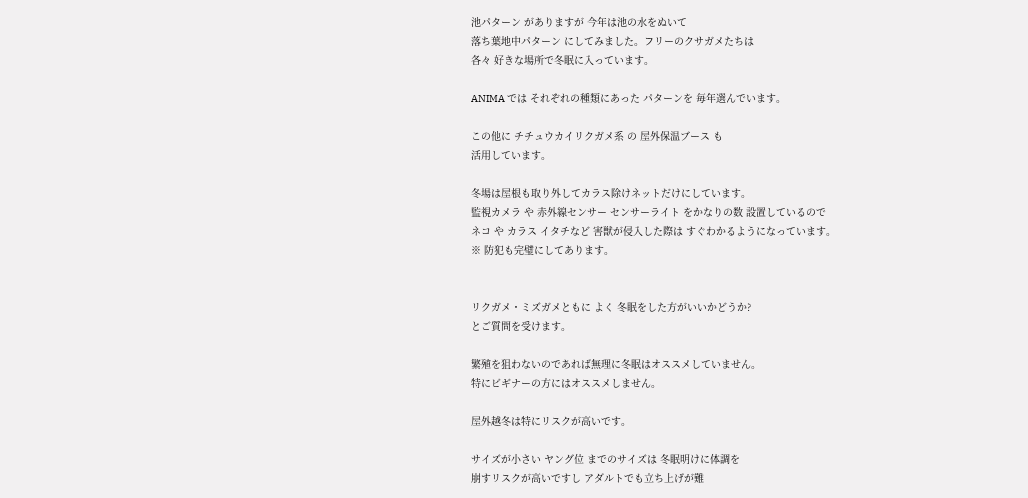池パターン がありますが 今年は池の水をぬいて
落ち葉地中パターン にしてみました。フリーのクサガメたちは
各々 好きな場所で冬眠に入っています。

ANIMA では それぞれの種類にあった パターンを 毎年選んでいます。

この他に チチュウカイリクガメ系 の 屋外保温ブース も
活用しています。

冬場は屋根も取り外してカラス除けネットだけにしています。
監視カメラ や 赤外線センサー センサーライト をかなりの数 設置しているので
ネコ や カラス イタチなど 害獣が侵入した際は すぐわかるようになっています。
※ 防犯も完璧にしてあります。


リクガメ・ミズガメともに よく 冬眠をした方がいいかどうか?
とご質問を受けます。

繁殖を狙わないのであれば無理に冬眠はオススメしていません。
特にビギナーの方にはオススメしません。

屋外越冬は特にリスクが高いです。

サイズが小さい ヤング位 までのサイズは 冬眠明けに体調を
崩すリスクが高いですし アダルトでも立ち上げが難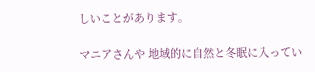しいことがあります。

マニアさんや 地域的に自然と冬眠に入ってい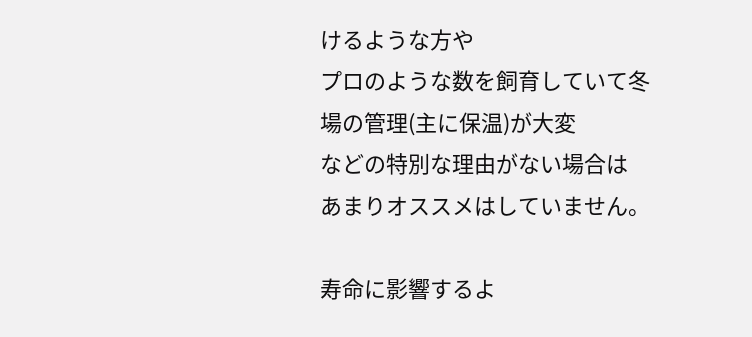けるような方や
プロのような数を飼育していて冬場の管理(主に保温)が大変
などの特別な理由がない場合は あまりオススメはしていません。

寿命に影響するよ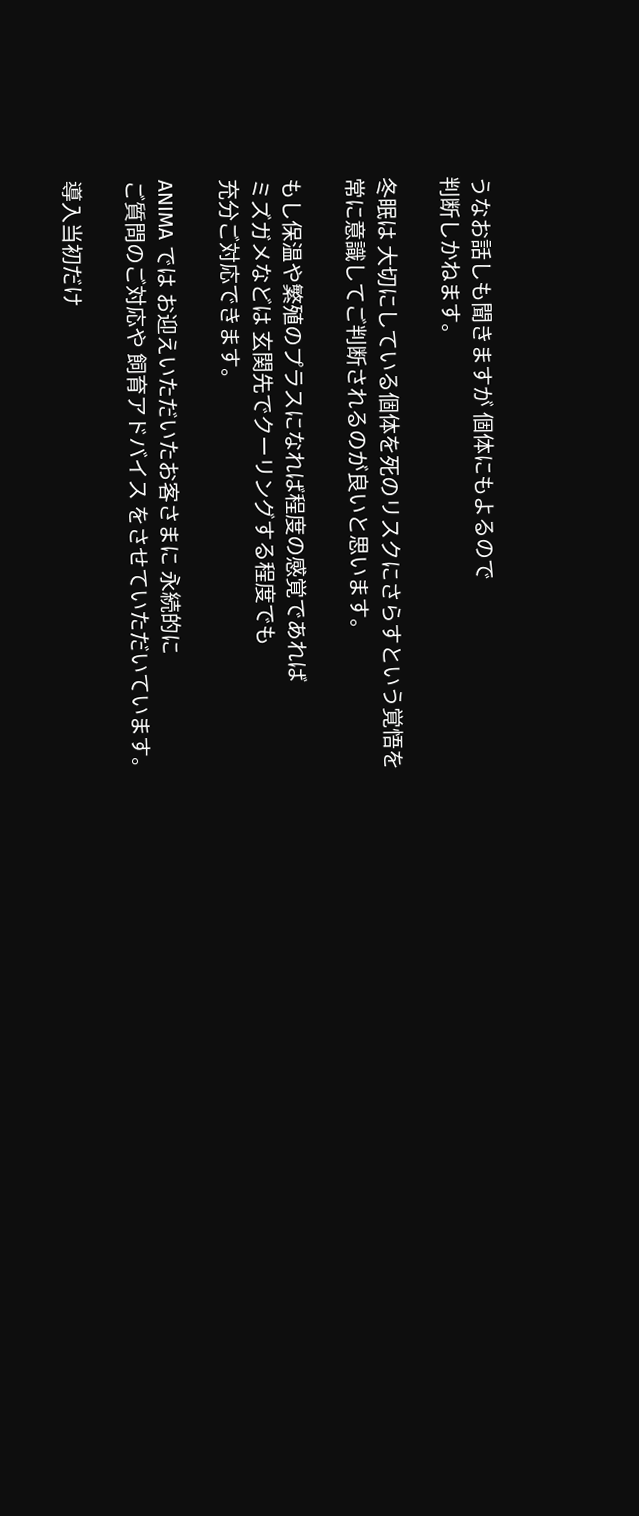うなお話しも聞きますが 個体にもよるので
判断しかねます。

冬眠は 大切にしている個体を死のリスクにさらすという覚悟を
常に意識してご判断されるのが良いと思います。

もし保温や繁殖のプラスになれば程度の感覚であれば
ミズガメなどは 玄関先でクーリングする程度でも
充分ご対応できます。

ANIMA では お迎えいただいたお客さまに 永続的に
ご質問のご対応や 飼育アドバイス をさせていただいています。

導入当初だけ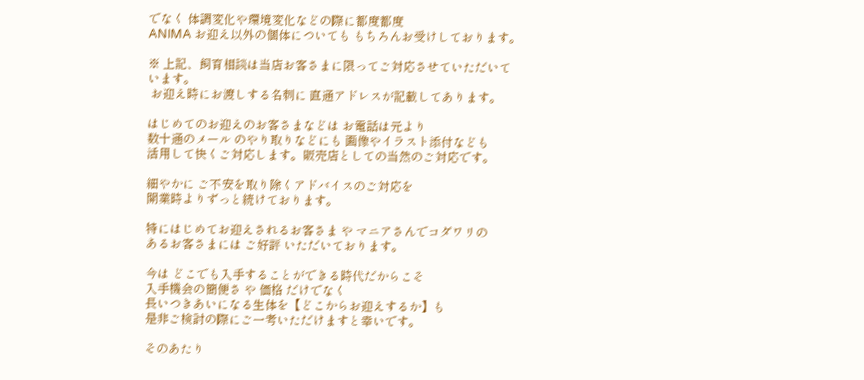でなく 体調変化や環境変化などの際に都度都度
ANIMA お迎え以外の個体についても もちろんお受けしております。

※ 上記、飼育相談は当店お客さまに限ってご対応させていただいています。
 お迎え時にお渡しする名刺に 直通アドレスが記載してあります。

はじめてのお迎えのお客さまなどは お電話は元より
数十通のメール のやり取りなどにも 画像やイラスト添付なども
活用して快くご対応します。販売店としての当然のご対応です。

細やかに ご不安を取り除くアドバイスのご対応を
開業時よりずっと続けております。

特にはじめてお迎えされるお客さま や マニアさんでコダワリの
あるお客さまには ご好評 いただいております。

今は どこでも入手することができる時代だからこそ
入手機会の簡便さ や 価格 だけでなく
長いつきあいになる生体を【どこからお迎えするか】も
是非ご検討の際にご一考いただけますと幸いです。

そのあたり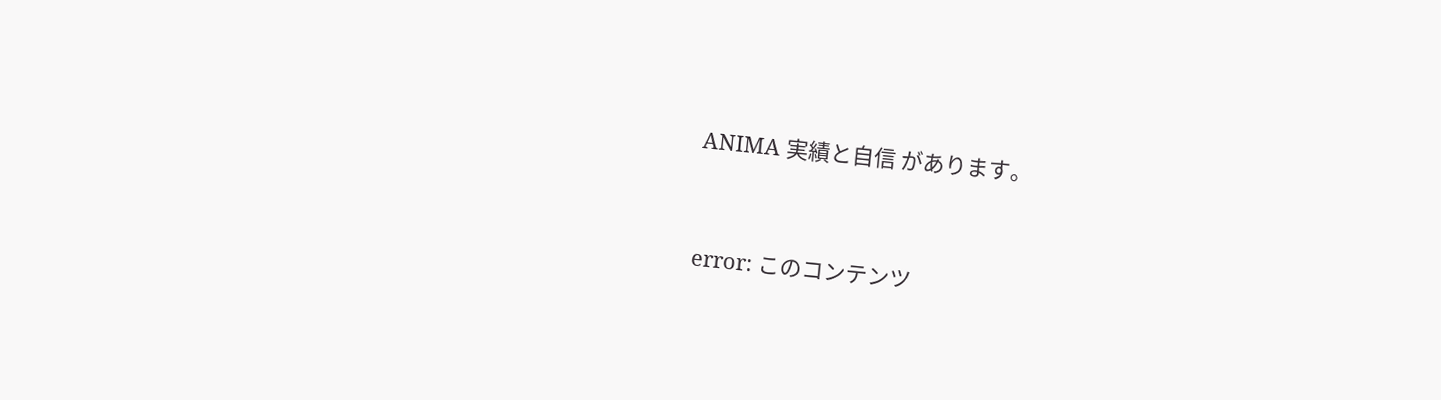ANIMA 実績と自信 があります。


error: このコンテンツ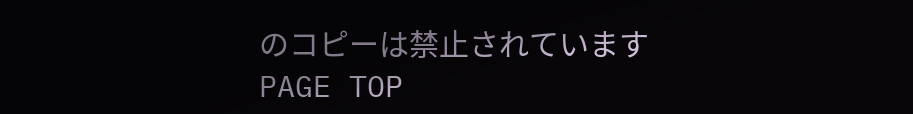のコピーは禁止されています
PAGE TOP